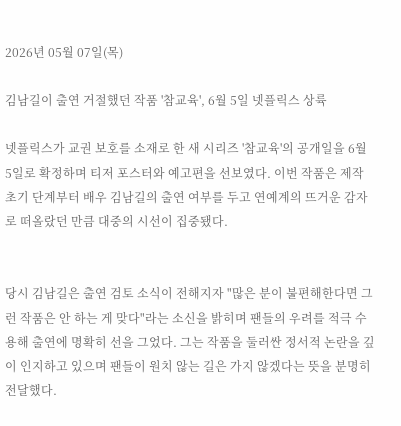2026년 05월 07일(목)

김남길이 출연 거절했던 작품 '참교육', 6월 5일 넷플릭스 상륙

넷플릭스가 교권 보호를 소재로 한 새 시리즈 '참교육'의 공개일을 6월 5일로 확정하며 티저 포스터와 예고편을 선보였다. 이번 작품은 제작 초기 단계부터 배우 김남길의 출연 여부를 두고 연예계의 뜨거운 감자로 떠올랐던 만큼 대중의 시선이 집중됐다.


당시 김남길은 출연 검토 소식이 전해지자 "많은 분이 불편해한다면 그런 작품은 안 하는 게 맞다"라는 소신을 밝히며 팬들의 우려를 적극 수용해 출연에 명확히 선을 그었다. 그는 작품을 둘러싼 정서적 논란을 깊이 인지하고 있으며 팬들이 원치 않는 길은 가지 않겠다는 뜻을 분명히 전달했다.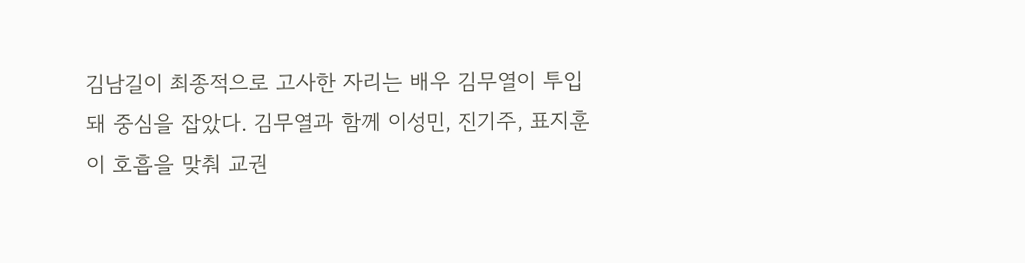김남길이 최종적으로 고사한 자리는 배우 김무열이 투입돼 중심을 잡았다. 김무열과 함께 이성민, 진기주, 표지훈이 호흡을 맞춰 교권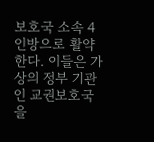보호국 소속 4인방으로 활약한다. 이들은 가상의 정부 기관인 교권보호국을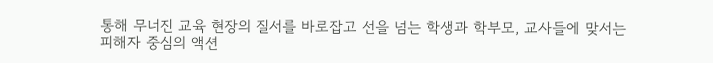통해 무너진 교육 현장의 질서를 바로잡고 선을 넘는 학생과 학부모, 교사들에 맞서는 피해자 중심의 액션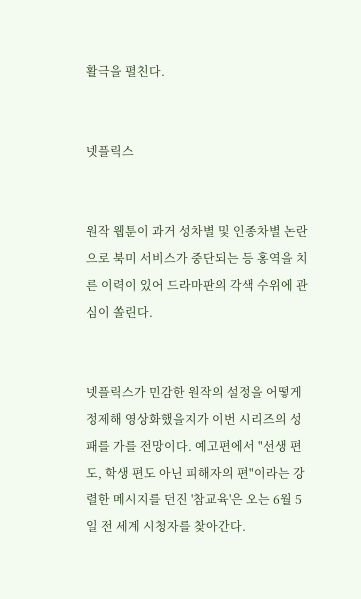활극을 펼친다.


넷플릭스


원작 웹툰이 과거 성차별 및 인종차별 논란으로 북미 서비스가 중단되는 등 홍역을 치른 이력이 있어 드라마판의 각색 수위에 관심이 쏠린다.


넷플릭스가 민감한 원작의 설정을 어떻게 정제해 영상화했을지가 이번 시리즈의 성패를 가를 전망이다. 예고편에서 "선생 편도, 학생 편도 아닌 피해자의 편"이라는 강렬한 메시지를 던진 '참교육'은 오는 6월 5일 전 세계 시청자를 찾아간다.